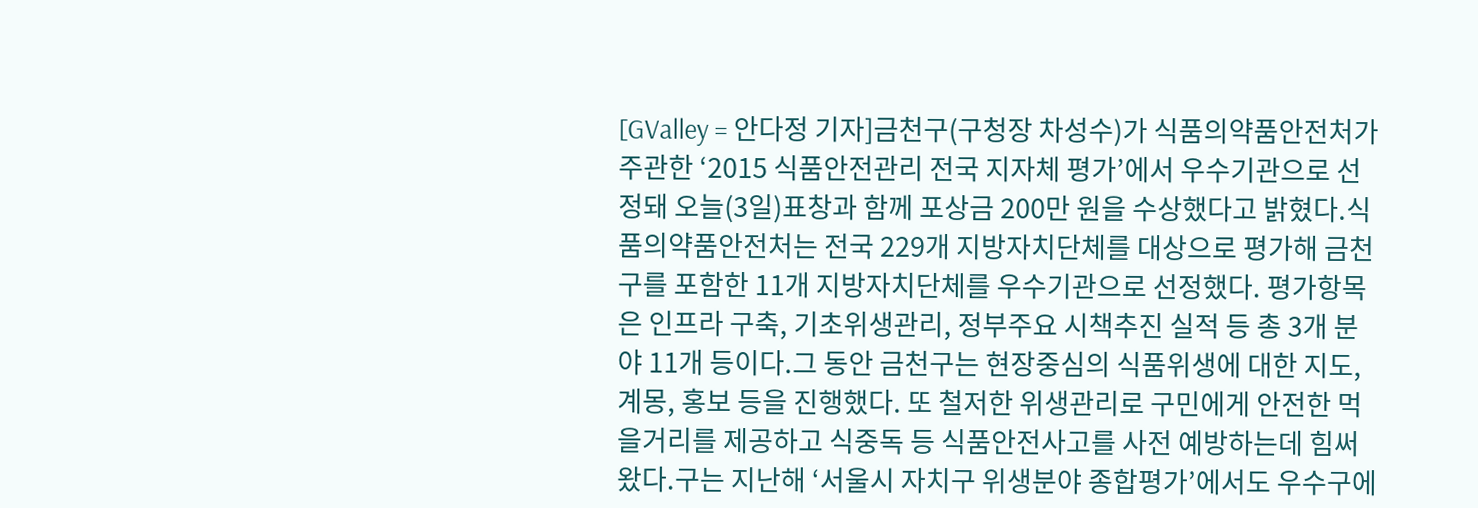[GValley = 안다정 기자]금천구(구청장 차성수)가 식품의약품안전처가 주관한 ‘2015 식품안전관리 전국 지자체 평가’에서 우수기관으로 선정돼 오늘(3일)표창과 함께 포상금 200만 원을 수상했다고 밝혔다.식품의약품안전처는 전국 229개 지방자치단체를 대상으로 평가해 금천구를 포함한 11개 지방자치단체를 우수기관으로 선정했다. 평가항목은 인프라 구축, 기초위생관리, 정부주요 시책추진 실적 등 총 3개 분야 11개 등이다.그 동안 금천구는 현장중심의 식품위생에 대한 지도, 계몽, 홍보 등을 진행했다. 또 철저한 위생관리로 구민에게 안전한 먹을거리를 제공하고 식중독 등 식품안전사고를 사전 예방하는데 힘써왔다.구는 지난해 ‘서울시 자치구 위생분야 종합평가’에서도 우수구에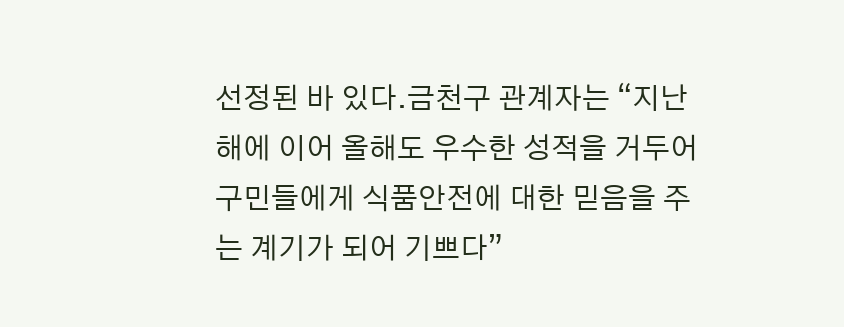선정된 바 있다.금천구 관계자는 “지난해에 이어 올해도 우수한 성적을 거두어 구민들에게 식품안전에 대한 믿음을 주는 계기가 되어 기쁘다”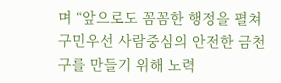며 “앞으로도 꼼꼼한 행정을 펼쳐 구민우선 사람중심의 안전한 금천구를 만들기 위해 노력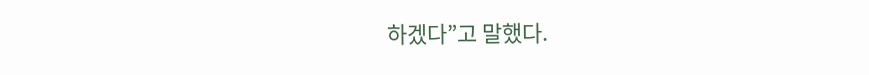하겠다”고 말했다.